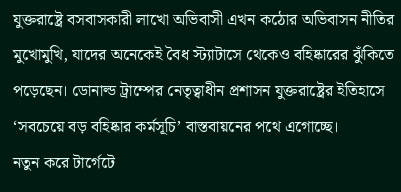যুক্তরাষ্ট্রে বসবাসকারী লাখো অভিবাসী এখন কঠোর অভিবাসন নীতির মুখোমুখি, যাদের অনেকেই বৈধ স্ট্যাটাসে থেকেও বহিষ্কারের ঝুঁকিতে পড়েছেন। ডোনাল্ড ট্রাম্পের নেতৃত্বাধীন প্রশাসন যুক্তরাষ্ট্রের ইতিহাসে ‘সবচেয়ে বড় বহিষ্কার কর্মসূচি’ বাস্তবায়নের পথে এগোচ্ছে।
নতুন করে টার্গেটে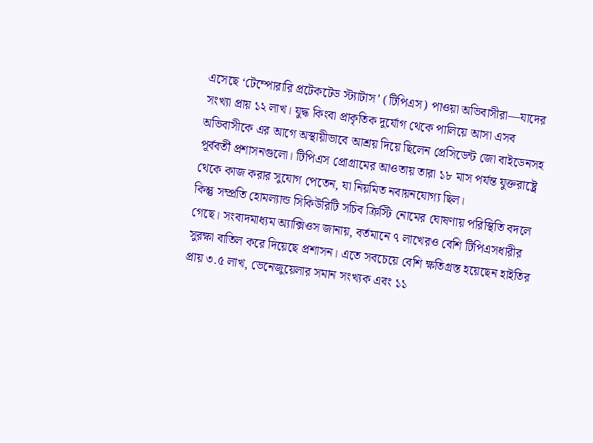এসেছে ‘টেম্পোরারি প্রটেকটেড স্ট্যাটাস’ (টিপিএস) পাওয়া অভিবাসীরা—যাদের সংখ্যা প্রায় ১২ লাখ। যুদ্ধ কিংবা প্রাকৃতিক দুর্যোগ থেকে পালিয়ে আসা এসব অভিবাসীকে এর আগে অস্থায়ীভাবে আশ্রয় দিয়ে ছিলেন প্রেসিডেন্ট জো বাইডেনসহ পূর্ববর্তী প্রশাসনগুলো। টিপিএস প্রোগ্রামের আওতায় তারা ১৮ মাস পর্যন্ত যুক্তরাষ্ট্রে থেকে কাজ করার সুযোগ পেতেন, যা নিয়মিত নবায়নযোগ্য ছিল।
কিন্তু সম্প্রতি হোমল্যান্ড সিকিউরিটি সচিব ক্রিস্টি নোমের ঘোষণায় পরিস্থিতি বদলে গেছে। সংবাদমাধ্যম অ্যাক্সিওস জানায়, বর্তমানে ৭ লাখেরও বেশি টিপিএসধারীর সুরক্ষা বাতিল করে দিয়েছে প্রশাসন। এতে সবচেয়ে বেশি ক্ষতিগ্রস্ত হয়েছেন হাইতির প্রায় ৩.৫ লাখ, ভেনেজুয়েলার সমান সংখ্যক এবং ১১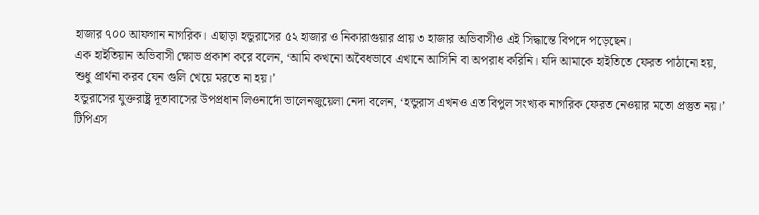হাজার ৭০০ আফগান নাগরিক। এছাড়া হন্ডুরাসের ৫২ হাজার ও নিকারাগুয়ার প্রায় ৩ হাজার অভিবাসীও এই সিদ্ধান্তে বিপদে পড়েছেন।
এক হাইতিয়ান অভিবাসী ক্ষোভ প্রকাশ করে বলেন, ‘আমি কখনো অবৈধভাবে এখানে আসিনি বা অপরাধ করিনি। যদি আমাকে হাইতিতে ফেরত পাঠানো হয়, শুধু প্রার্থনা করব যেন গুলি খেয়ে মরতে না হয়।’
হন্ডুরাসের যুক্তরাষ্ট্র দূতাবাসের উপপ্রধান লিওনার্দো ভালেনজুয়েলা নেদা বলেন, ‘হন্ডুরাস এখনও এত বিপুল সংখ্যক নাগরিক ফেরত নেওয়ার মতো প্রস্তুত নয়।’
টিপিএস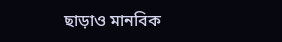ছাড়াও মানবিক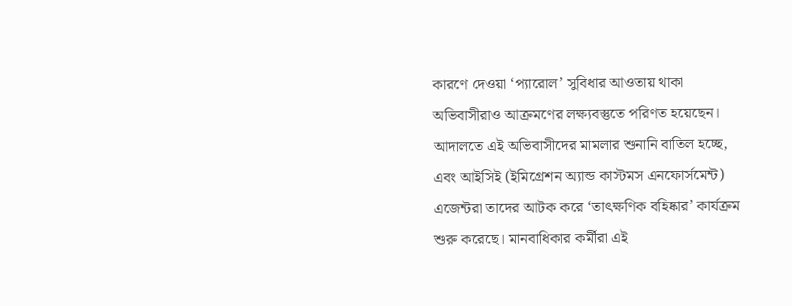কারণে দেওয়া ‘প্যারোল’ সুবিধার আওতায় থাকা অভিবাসীরাও আক্রমণের লক্ষ্যবস্তুতে পরিণত হয়েছেন। আদালতে এই অভিবাসীদের মামলার শুনানি বাতিল হচ্ছে, এবং আইসিই (ইমিগ্রেশন অ্যান্ড কাস্টমস এনফোর্সমেন্ট) এজেন্টরা তাদের আটক করে ‘তাৎক্ষণিক বহিষ্কার’ কার্যক্রম শুরু করেছে। মানবাধিকার কর্মীরা এই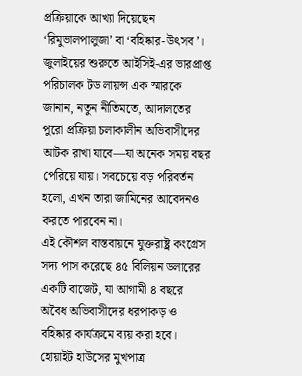প্রক্রিয়াকে আখ্যা দিয়েছেন ‘রিমুভালপালুজা’ বা ‘বহিষ্কার-উৎসব’।
জুলাইয়ের শুরুতে আইসিই-এর ভারপ্রাপ্ত পরিচালক টড লায়ন্স এক স্মারকে জানান, নতুন নীতিমতে, আদালতের পুরো প্রক্রিয়া চলাকালীন অভিবাসীদের আটক রাখা যাবে—যা অনেক সময় বছর পেরিয়ে যায়। সবচেয়ে বড় পরিবর্তন হলো, এখন তারা জামিনের আবেদনও করতে পারবেন না।
এই কৌশল বাস্তবায়নে যুক্তরাষ্ট্র কংগ্রেস সদ্য পাস করেছে ৪৫ বিলিয়ন ডলারের একটি বাজেট, যা আগামী ৪ বছরে অবৈধ অভিবাসীদের ধরপাকড় ও বহিষ্কার কার্যক্রমে ব্যয় করা হবে।
হোয়াইট হাউসের মুখপাত্র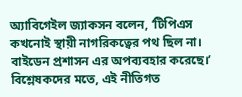অ্যাবিগেইল জ্যাকসন বলেন, ‘টিপিএস কখনোই স্থায়ী নাগরিকত্বের পথ ছিল না। বাইডেন প্রশাসন এর অপব্যবহার করেছে।’
বিশ্লেষকদের মতে, এই নীতিগত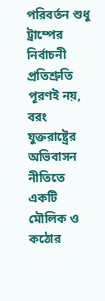পরিবর্তন শুধু ট্রাম্পের নির্বাচনী প্রতিশ্রুতি পূরণই নয়, বরং যুক্তরাষ্ট্রের অভিবাসন নীতিতে একটি মৌলিক ও কঠোর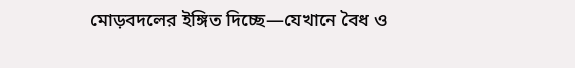মোড়বদলের ইঙ্গিত দিচ্ছে—যেখানে বৈধ ও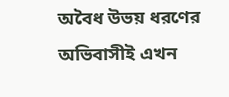অবৈধ উভয় ধরণের অভিবাসীই এখন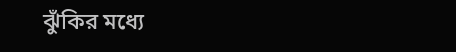ঝুঁকির মধ্যে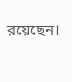রয়েছেন।